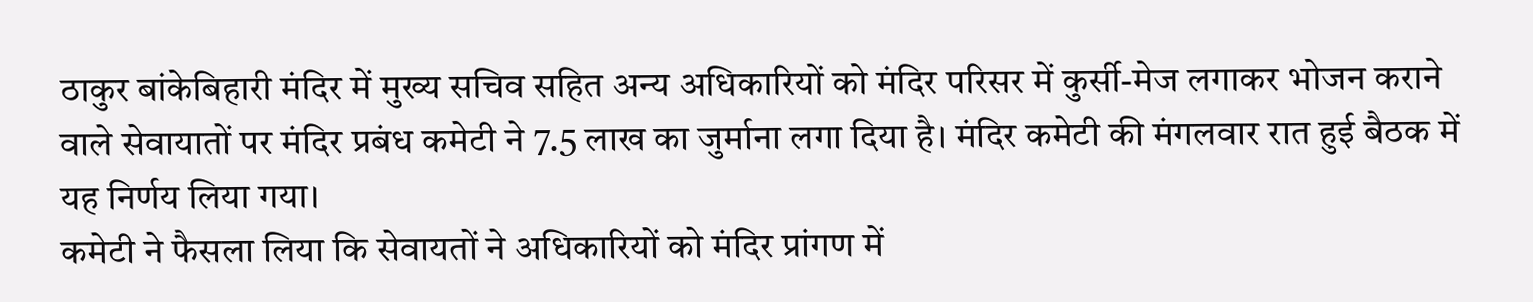ठाकुर बांकेबिहारी मंदिर में मुख्य सचिव सहित अन्य अधिकारियों को मंदिर परिसर में कुर्सी-मेज लगाकर भोजन कराने वाले सेवायातों पर मंदिर प्रबंध कमेटी ने 7.5 लाख का जुर्माना लगा दिया है। मंदिर कमेटी की मंगलवार रात हुई बैठक में यह निर्णय लिया गया।
कमेटी ने फैसला लिया कि सेवायतों ने अधिकारियों को मंदिर प्रांगण में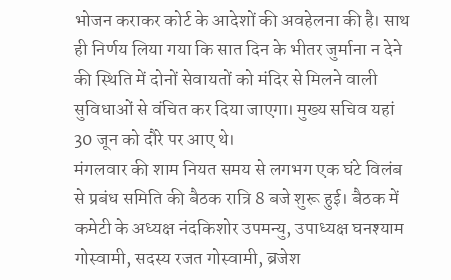भोजन कराकर कोर्ट के आदेशों की अवहेलना की है। साथ ही निर्णय लिया गया कि सात दिन के भीतर जुर्माना न देने की स्थिति में दोनों सेवायतों को मंदिर से मिलने वाली सुविधाओं से वंचित कर दिया जाएगा। मुख्य सचिव यहां 30 जून को दौरे पर आए थे।
मंगलवार की शाम नियत समय से लगभग एक घंटे विलंब से प्रबंध समिति की बैठक रात्रि 8 बजे शुरू हुई। बैठक में कमेटी के अध्यक्ष नंदकिशोर उपमन्यु, उपाध्यक्ष घनश्याम गोस्वामी, सदस्य रजत गोस्वामी, ब्रजेश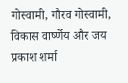गोस्वामी, गौरव गोस्वामी, विकास वार्ष्णेय और जय प्रकाश शर्मा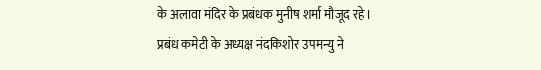के अलावा मंदिर के प्रबंधक मुनीष शर्मा मौजूद रहे।
प्रबंध कमेटी के अध्यक्ष नंदकिशोर उपमन्यु ने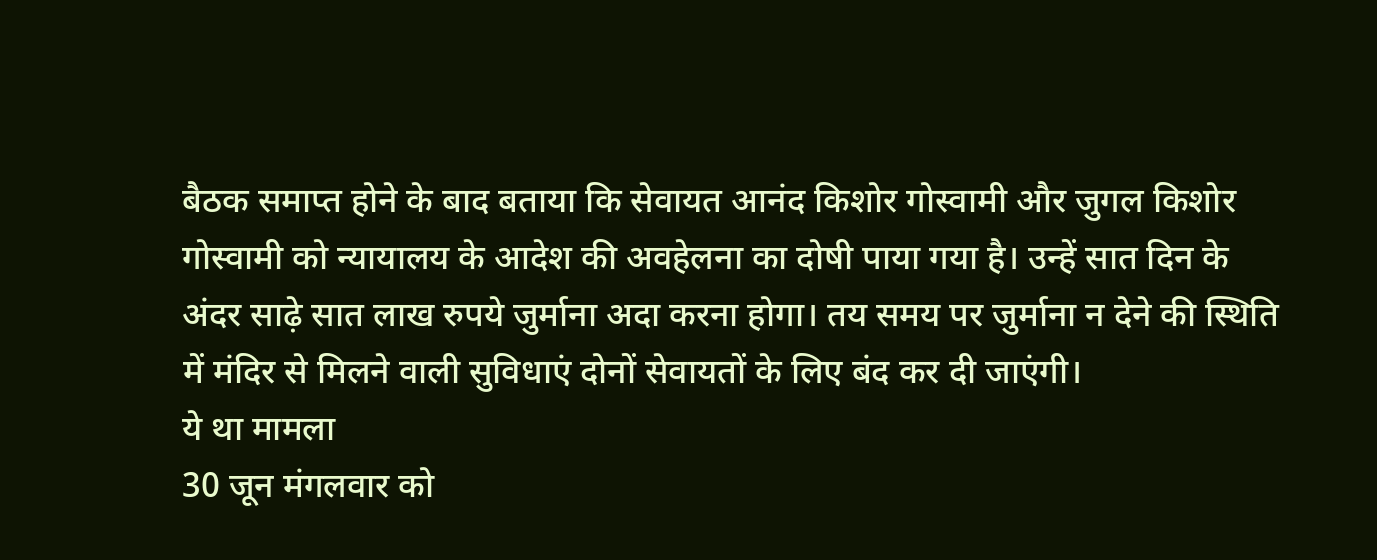बैठक समाप्त होने के बाद बताया कि सेवायत आनंद किशोर गोस्वामी और जुगल किशोर गोस्वामी को न्यायालय के आदेश की अवहेलना का दोषी पाया गया है। उन्हें सात दिन के अंदर साढ़े सात लाख रुपये जुर्माना अदा करना होगा। तय समय पर जुर्माना न देने की स्थिति में मंदिर से मिलने वाली सुविधाएं दोनों सेवायतों के लिए बंद कर दी जाएंगी।
ये था मामला
30 जून मंगलवार को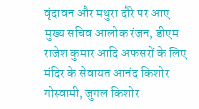वृंदावन और मथुरा दौरे पर आए मुख्य सचिव आलोक रंजन, डीएम राजेश कुमार आदि अफसरों के लिए मंदिर के सेवायत आनंद किशोर गोस्वामी, जुगल किशोर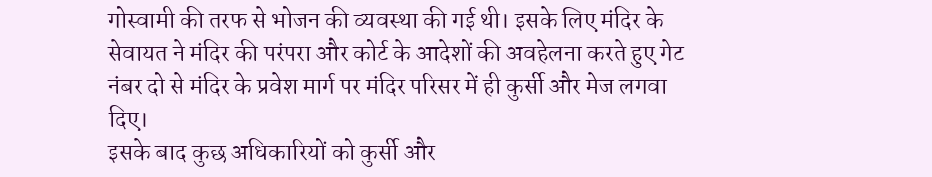गोस्वामी की तरफ से भोजन की व्यवस्था की गई थी। इसके लिए मंदिर के सेवायत ने मंदिर की परंपरा और कोर्ट के आदेशों की अवहेलना करते हुए गेट नंबर दो से मंदिर के प्रवेश मार्ग पर मंदिर परिसर में ही कुर्सी और मेज लगवा दिए।
इसके बाद कुछ अधिकारियों को कुर्सी और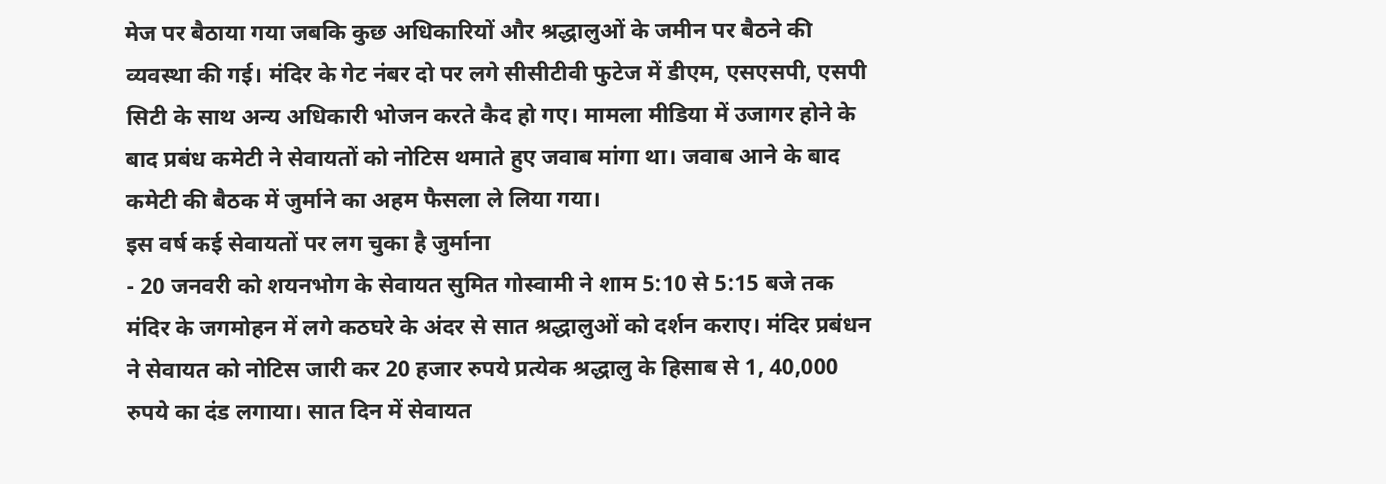मेज पर बैठाया गया जबकि कुछ अधिकारियों और श्रद्धालुओं के जमीन पर बैठने की व्यवस्था की गई। मंदिर के गेट नंबर दो पर लगे सीसीटीवी फुटेज में डीएम, एसएसपी, एसपी सिटी के साथ अन्य अधिकारी भोजन करते कैद हो गए। मामला मीडिया में उजागर होने के बाद प्रबंध कमेटी ने सेवायतों को नोटिस थमाते हुए जवाब मांगा था। जवाब आने के बाद कमेटी की बैठक में जुर्माने का अहम फैसला ले लिया गया।
इस वर्ष कई सेवायतों पर लग चुका है जुर्माना
- 20 जनवरी को शयनभोग के सेवायत सुमित गोस्वामी ने शाम 5:10 से 5:15 बजे तक मंदिर के जगमोहन में लगे कठघरे के अंदर से सात श्रद्धालुओं को दर्शन कराए। मंदिर प्रबंधन ने सेवायत को नोटिस जारी कर 20 हजार रुपये प्रत्येक श्रद्धालु के हिसाब से 1, 40,000 रुपये का दंड लगाया। सात दिन में सेवायत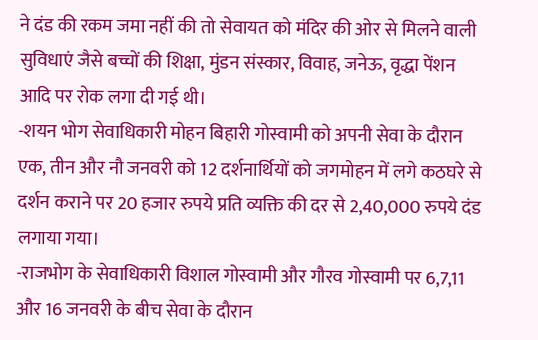ने दंड की रकम जमा नहीं की तो सेवायत को मंदिर की ओर से मिलने वाली सुविधाएं जैसे बच्चों की शिक्षा, मुंडन संस्कार, विवाह, जनेऊ, वृद्धा पेंशन आदि पर रोक लगा दी गई थी।
-शयन भोग सेवाधिकारी मोहन बिहारी गोस्वामी को अपनी सेवा के दौरान एक, तीन और नौ जनवरी को 12 दर्शनार्थियों को जगमोहन में लगे कठघरे से दर्शन कराने पर 20 हजार रुपये प्रति व्यक्ति की दर से 2,40,000 रुपये दंड लगाया गया।
-राजभोग के सेवाधिकारी विशाल गोस्वामी और गौरव गोस्वामी पर 6,7,11 और 16 जनवरी के बीच सेवा के दौरान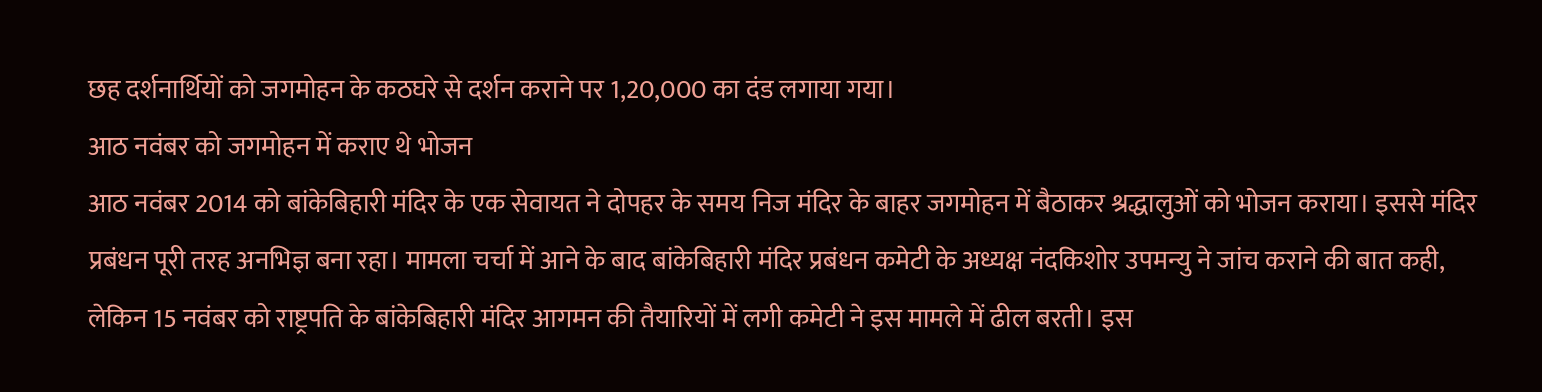छह दर्शनार्थियों को जगमोहन के कठघरे से दर्शन कराने पर 1,20,000 का दंड लगाया गया।
आठ नवंबर को जगमोहन में कराए थे भोजन
आठ नवंबर 2014 को बांकेबिहारी मंदिर के एक सेवायत ने दोपहर के समय निज मंदिर के बाहर जगमोहन में बैठाकर श्रद्धालुओं को भोजन कराया। इससे मंदिर प्रबंधन पूरी तरह अनभिज्ञ बना रहा। मामला चर्चा में आने के बाद बांकेबिहारी मंदिर प्रबंधन कमेटी के अध्यक्ष नंदकिशोर उपमन्यु ने जांच कराने की बात कही, लेकिन 15 नवंबर को राष्ट्रपति के बांकेबिहारी मंदिर आगमन की तैयारियों में लगी कमेटी ने इस मामले में ढील बरती। इस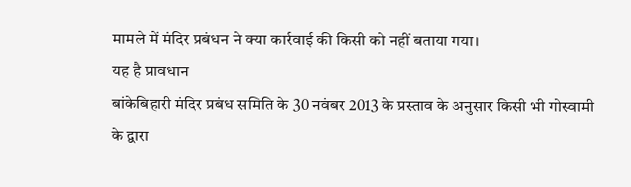मामले में मंदिर प्रबंधन ने क्या कार्रवाई की किसी को नहीं बताया गया।
यह है प्रावधान
बांकेबिहारी मंदिर प्रबंध समिति के 30 नवंबर 2013 के प्रस्ताव के अनुसार किसी भी गोस्वामी के द्वारा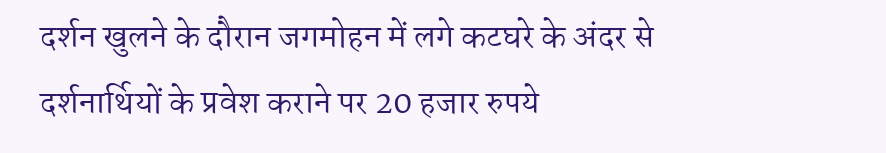दर्शन खुलने के दौरान जगमोहन में लगे कटघरे के अंदर से दर्शनार्थियों के प्रवेश कराने पर 20 हजार रुपये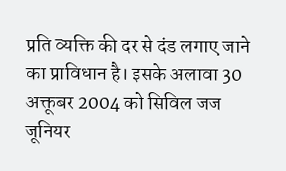प्रति व्यक्ति की दर से दंड लगाए जाने का प्राविधान है। इसके अलावा 30 अक्तूबर 2004 को सिविल जज जूनियर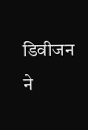डिवीजन ने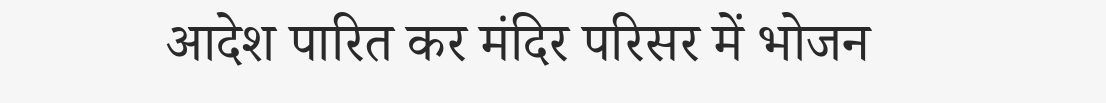आदेश पारित कर मंदिर परिसर में भोजन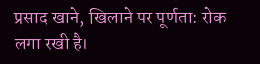प्रसाद खाने, खिलाने पर पूर्णता: रोक लगा रखी है।